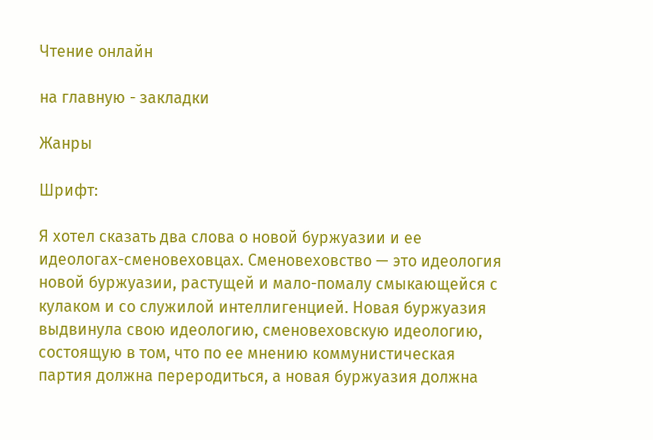Чтение онлайн

на главную - закладки

Жанры

Шрифт:

Я хотел сказать два слова о новой буржуазии и ее идеологах-сменовеховцах. Сменовеховство — это идеология новой буржуазии, растущей и мало-помалу смыкающейся с кулаком и со служилой интеллигенцией. Новая буржуазия выдвинула свою идеологию, сменовеховскую идеологию, состоящую в том, что по ее мнению коммунистическая партия должна переродиться, а новая буржуазия должна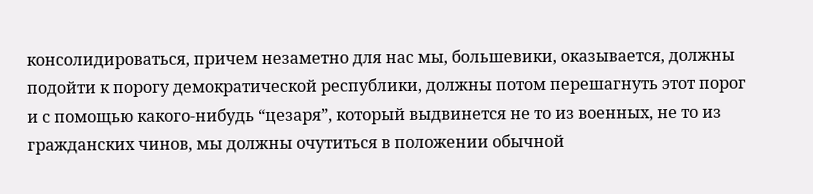консолидироваться, причем незаметно для нас мы, большевики, оказывается, должны подойти к порогу демократической республики, должны потом перешагнуть этот порог и с помощью какого-нибудь “цезаря”, который выдвинется не то из военных, не то из гражданских чинов, мы должны очутиться в положении обычной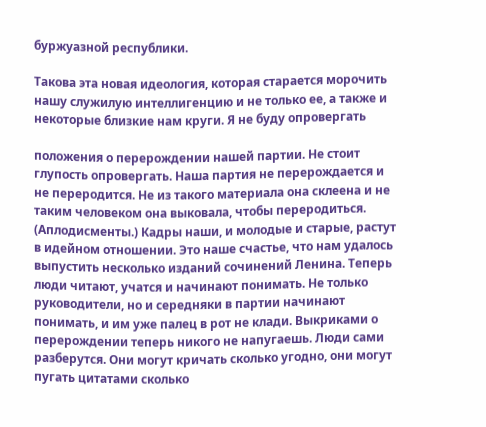буржуазной республики.

Такова эта новая идеология, которая старается морочить нашу служилую интеллигенцию и не только ее, а также и некоторые близкие нам круги. Я не буду опровергать

положения о перерождении нашей партии. Не стоит глупость опровергать. Наша партия не перерождается и не переродится. Не из такого материала она склеена и не таким человеком она выковала, чтобы переродиться. (Аплодисменты.) Кадры наши, и молодые и старые, растут в идейном отношении. Это наше счастье, что нам удалось выпустить несколько изданий сочинений Ленина. Теперь люди читают, учатся и начинают понимать. Не только руководители, но и середняки в партии начинают понимать, и им уже палец в рот не клади. Выкриками о перерождении теперь никого не напугаешь. Люди сами разберутся. Они могут кричать сколько угодно, они могут пугать цитатами сколько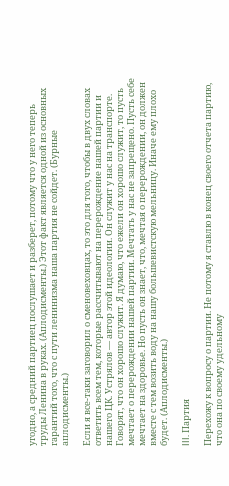угодно, а средний партиец послушает и разберет, потому что у него теперь труды Ленина в руках. (Аплодисменты.) Этот факт является одной из основных гарантий того, что с пути ленинизма наша партия не сойдет. (Бурные аплодисменты.)

Если я все-таки заговорил о сменовеховцах, то это для того, чтобы в двух словах ответить всем тем, которые рассчитывают на перерождение нашей партии и нашего ЦК. Устрялов — автор этой идеологии. Он служит у нас на транспорте. Говорят, что он хорошо служит. Я думаю, что ежели он хорошо служит, то пусть мечтает о перерождении нашей партии. Мечтать у нас не запрещено. Пусть себе мечтает на здоровье. Но пусть он знает, что, мечтая о перерождении, он должен вместе с тем возить воду на нашу большевистскую мельницу. Иначе ему плохо будет. (Аплодисменты.)

III. Партия

Перехожу к вопросу о партии. Не потому я ставлю в конец своего отчета партию, что она по своему удельному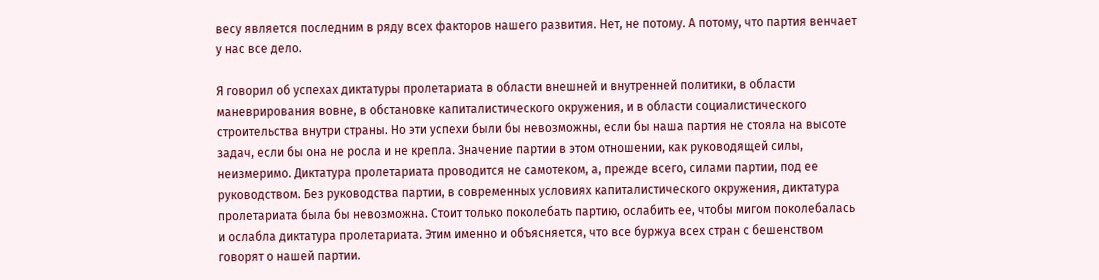весу является последним в ряду всех факторов нашего развития. Нет, не потому. А потому, что партия венчает у нас все дело.

Я говорил об успехах диктатуры пролетариата в области внешней и внутренней политики, в области маневрирования вовне, в обстановке капиталистического окружения, и в области социалистического строительства внутри страны. Но эти успехи были бы невозможны, если бы наша партия не стояла на высоте задач, если бы она не росла и не крепла. Значение партии в этом отношении, как руководящей силы, неизмеримо. Диктатура пролетариата проводится не самотеком, а, прежде всего, силами партии, под ее руководством. Без руководства партии, в современных условиях капиталистического окружения, диктатура пролетариата была бы невозможна. Стоит только поколебать партию, ослабить ее, чтобы мигом поколебалась и ослабла диктатура пролетариата. Этим именно и объясняется, что все буржуа всех стран с бешенством говорят о нашей партии.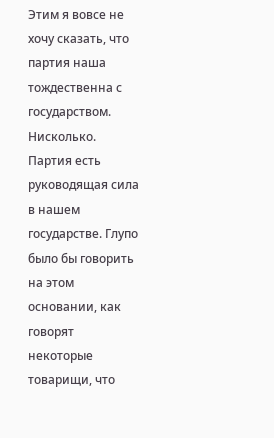Этим я вовсе не хочу сказать, что партия наша тождественна с государством. Нисколько. Партия есть руководящая сила в нашем государстве. Глупо было бы говорить на этом основании, как говорят некоторые товарищи, что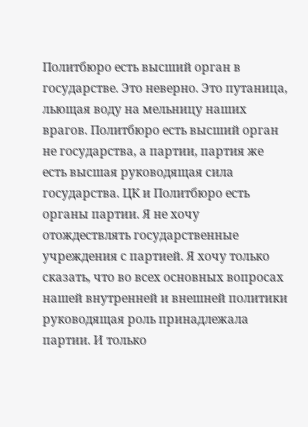Политбюро есть высший орган в государстве. Это неверно. Это путаница, льющая воду на мельницу наших врагов. Политбюро есть высший орган не государства, а партии, партия же есть высшая руководящая сила государства. ЦК и Политбюро есть органы партии. Я не хочу отождествлять государственные учреждения с партией. Я хочу только сказать, что во всех основных вопросах нашей внутренней и внешней политики руководящая роль принадлежала партии. И только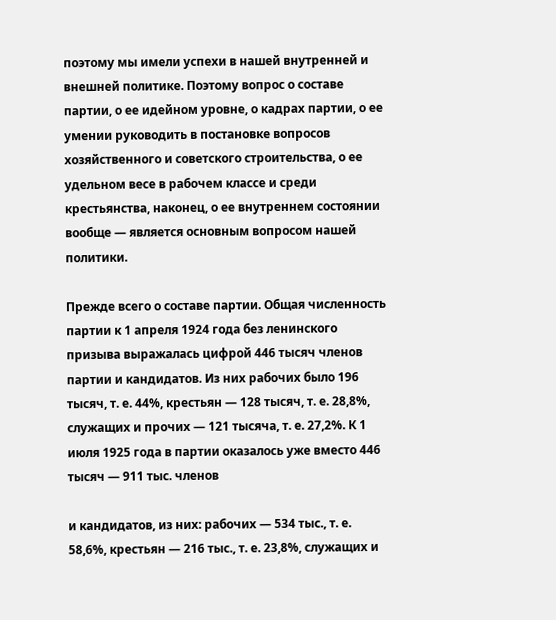поэтому мы имели успехи в нашей внутренней и внешней политике. Поэтому вопрос о составе партии, о ее идейном уровне, о кадрах партии, о ее умении руководить в постановке вопросов хозяйственного и советского строительства, о ее удельном весе в рабочем классе и среди крестьянства, наконец, о ее внутреннем состоянии вообще — является основным вопросом нашей политики.

Прежде всего о составе партии. Общая численность партии к 1 апреля 1924 года без ленинского призыва выражалась цифрой 446 тысяч членов партии и кандидатов. Из них рабочих было 196 тысяч, т. е. 44%, крестьян — 128 тысяч, т. е. 28,8%, служащих и прочих — 121 тысяча, т. е. 27,2%. К 1 июля 1925 года в партии оказалось уже вместо 446 тысяч — 911 тыс. членов

и кандидатов, из них: рабочих — 534 тыс., т. е. 58,6%, крестьян — 216 тыс., т. е. 23,8%, служащих и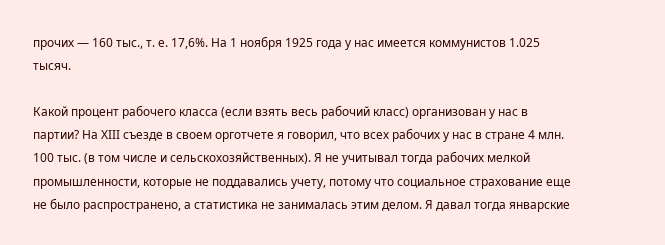прочих — 160 тыс., т. е. 17,6%. На 1 ноября 1925 года у нас имеется коммунистов 1.025 тысяч.

Какой процент рабочего класса (если взять весь рабочий класс) организован у нас в партии? На XIII съезде в своем орготчете я говорил, что всех рабочих у нас в стране 4 млн. 100 тыс. (в том числе и сельскохозяйственных). Я не учитывал тогда рабочих мелкой промышленности, которые не поддавались учету, потому что социальное страхование еще не было распространено, а статистика не занималась этим делом. Я давал тогда январские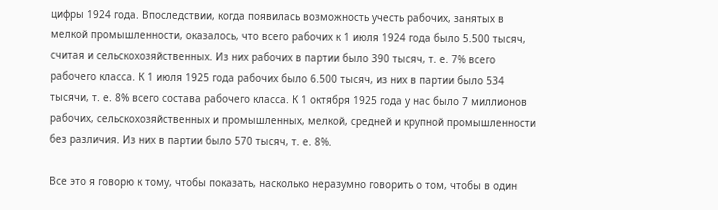цифры 1924 года. Впоследствии, когда появилась возможность учесть рабочих, занятых в мелкой промышленности, оказалось, что всего рабочих к 1 июля 1924 года было 5.500 тысяч, считая и сельскохозяйственных. Из них рабочих в партии было 390 тысяч, т. е. 7% всего рабочего класса. К 1 июля 1925 года рабочих было 6.500 тысяч, из них в партии было 534 тысячи, т. е. 8% всего состава рабочего класса. К 1 октября 1925 года у нас было 7 миллионов рабочих, сельскохозяйственных и промышленных, мелкой, средней и крупной промышленности без различия. Из них в партии было 570 тысяч, т. е. 8%.

Все это я говорю к тому, чтобы показать, насколько неразумно говорить о том, чтобы в один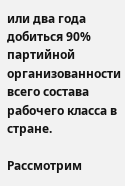или два года добиться 90% партийной организованности всего состава рабочего класса в стране.

Рассмотрим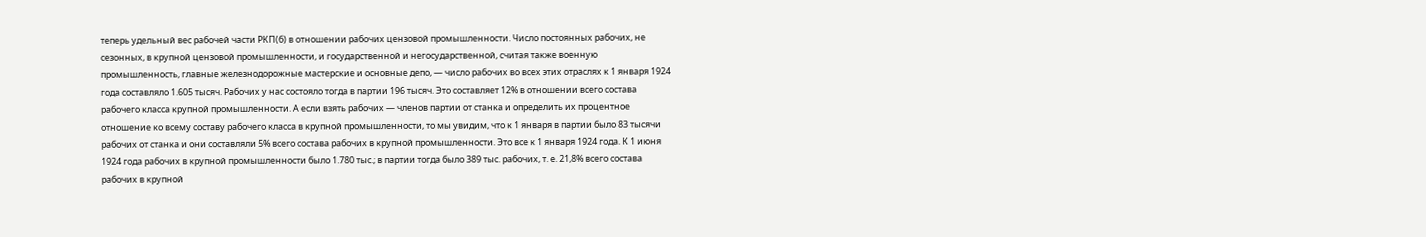теперь удельный вес рабочей части РКП(б) в отношении рабочих цензовой промышленности. Число постоянных рабочих, не сезонных, в крупной цензовой промышленности, и государственной и негосударственной, считая также военную промышленность, главные железнодорожные мастерские и основные депо, — число рабочих во всех этих отраслях к 1 января 1924 года составляло 1.605 тысяч. Рабочих у нас состояло тогда в партии 196 тысяч. Это составляет 12% в отношении всего состава рабочего класса крупной промышленности. А если взять рабочих — членов партии от станка и определить их процентное отношение ко всему составу рабочего класса в крупной промышленности, то мы увидим, что к 1 января в партии было 83 тысячи рабочих от станка и они составляли 5% всего состава рабочих в крупной промышленности. Это все к 1 января 1924 года. К 1 июня 1924 года рабочих в крупной промышленности было 1.780 тыс.; в партии тогда было 389 тыс. рабочих, т. е. 21,8% всего состава рабочих в крупной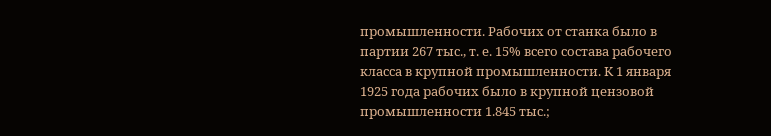промышленности. Рабочих от станка было в партии 267 тыс., т. е. 15% всего состава рабочего класса в крупной промышленности. К 1 января 1925 года рабочих было в крупной цензовой промышленности 1.845 тыс.;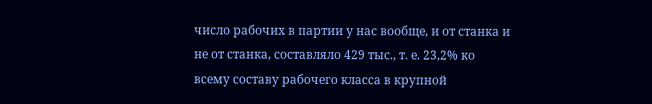число рабочих в партии у нас вообще, и от станка и не от станка, составляло 429 тыс., т. е. 23,2% ко всему составу рабочего класса в крупной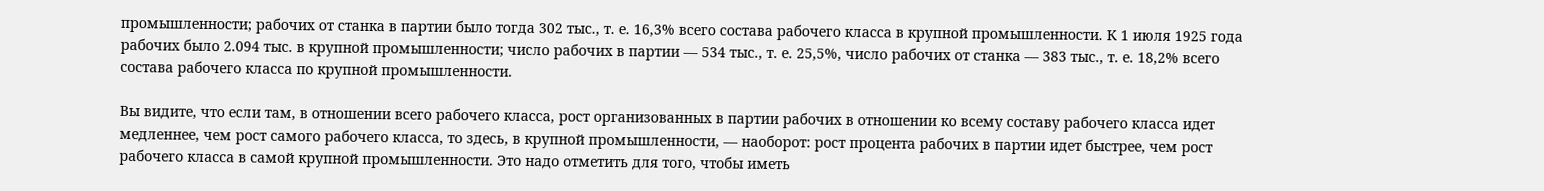промышленности; рабочих от станка в партии было тогда 302 тыс., т. е. 16,3% всего состава рабочего класса в крупной промышленности. К 1 июля 1925 года рабочих было 2.094 тыс. в крупной промышленности; число рабочих в партии — 534 тыс., т. е. 25,5%, число рабочих от станка — 383 тыс., т. е. 18,2% всего состава рабочего класса по крупной промышленности.

Вы видите, что если там, в отношении всего рабочего класса, рост организованных в партии рабочих в отношении ко всему составу рабочего класса идет медленнее, чем рост самого рабочего класса, то здесь, в крупной промышленности, — наоборот: рост процента рабочих в партии идет быстрее, чем рост рабочего класса в самой крупной промышленности. Это надо отметить для того, чтобы иметь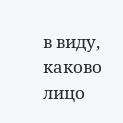в виду, каково лицо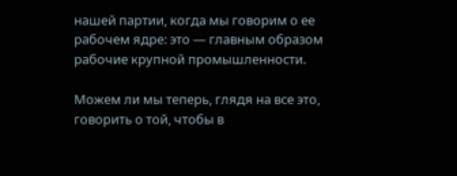нашей партии, когда мы говорим о ее рабочем ядре: это — главным образом рабочие крупной промышленности.

Можем ли мы теперь, глядя на все это, говорить о той, чтобы в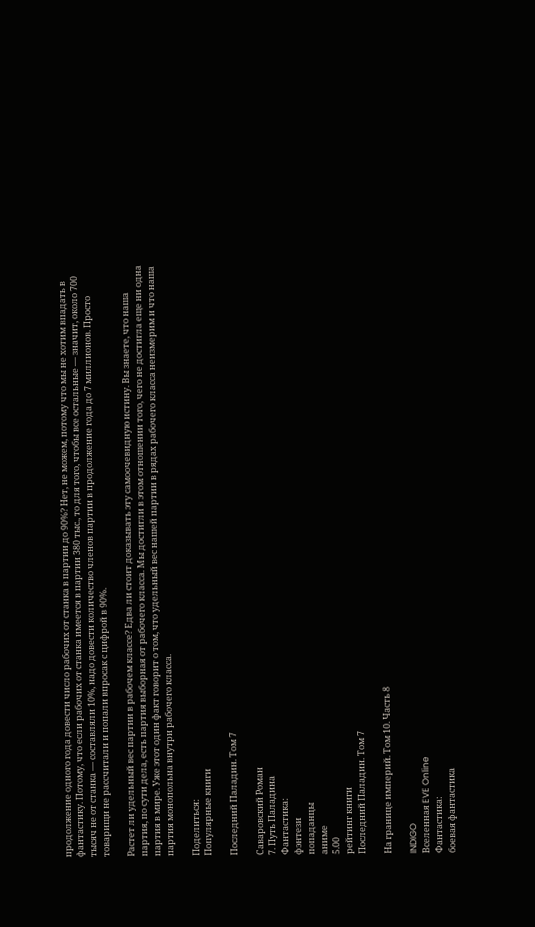продолжение одного года довести число рабочих от станка в партии до 90%? Нет, не можем, потому что мы не хотим впадать в фантастику. Потому, что если рабочих от станка имеется в партии 380 тыс., то для того, чтобы все остальные — значит, около 700 тысяч не от станка — составляли 10%, надо довести количество членов партии в продолжение года до 7 миллионов. Просто товарищи не рассчитали и попали впросак с цифрой в 90%.

Растет ли удельный вес партии в рабочем классе? Едва ли стоит доказывать эту самоочевидную истину. Вы знаете, что наша партия, по сути дела, есть партия выборная от рабочего класса. Мы достигли в этом отношении того, чего не достигла еще ни одна партия в мире. Уже этот один факт говорит о том, что удельный вес нашей партии в рядах рабочего класса неизмерим и что наша партия монопольна внутри рабочего класса.

Поделиться:
Популярные книги

Последний Паладин. Том 7

Саваровский Роман
7. Путь Паладина
Фантастика:
фэнтези
попаданцы
аниме
5.00
рейтинг книги
Последний Паладин. Том 7

На границе империй. Том 10. Часть 8

INDIGO
Вселенная EVE Online
Фантастика:
боевая фантастика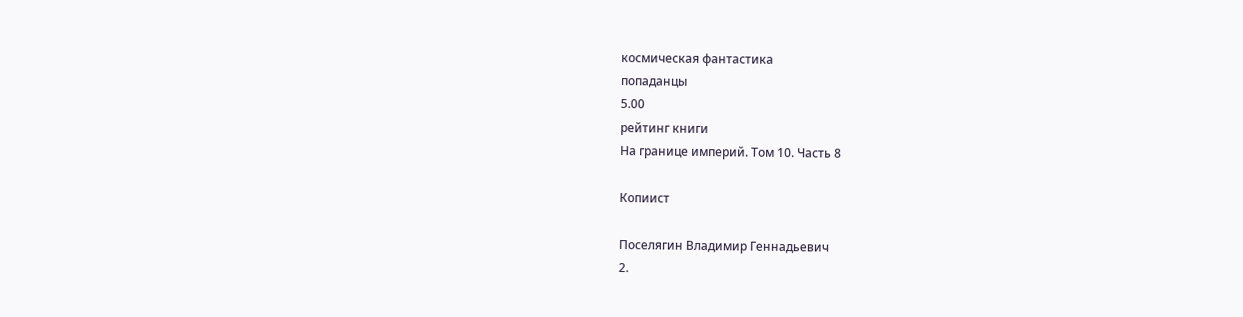космическая фантастика
попаданцы
5.00
рейтинг книги
На границе империй. Том 10. Часть 8

Копиист

Поселягин Владимир Геннадьевич
2.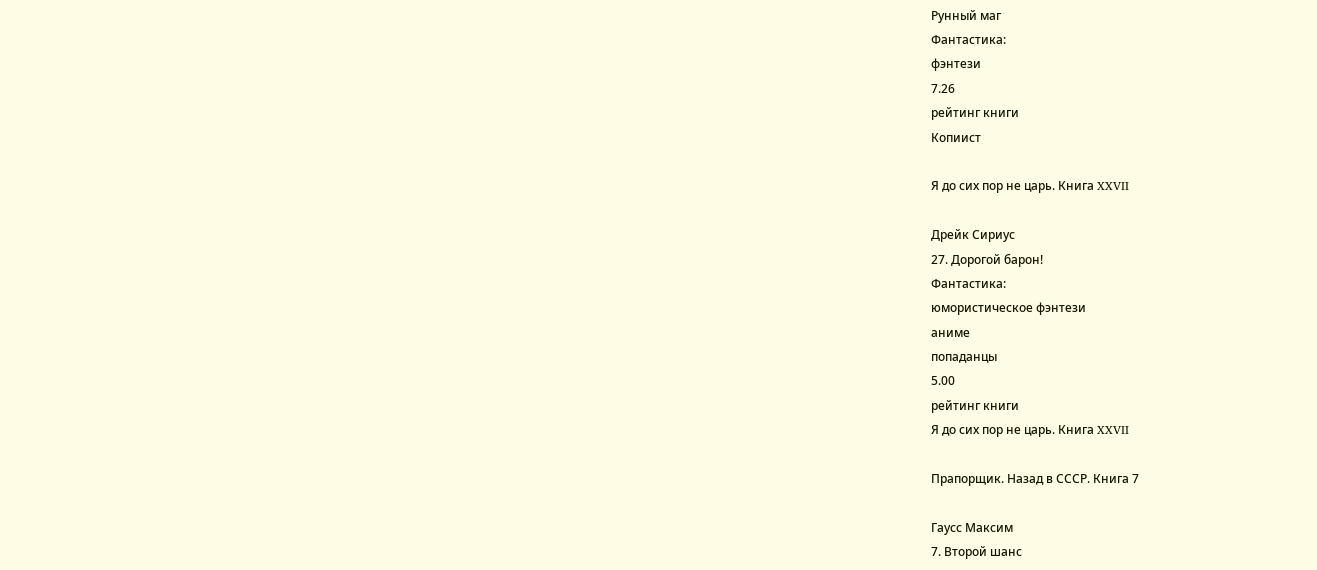Рунный маг
Фантастика:
фэнтези
7.26
рейтинг книги
Копиист

Я до сих пор не царь. Книга XXVII

Дрейк Сириус
27. Дорогой барон!
Фантастика:
юмористическое фэнтези
аниме
попаданцы
5.00
рейтинг книги
Я до сих пор не царь. Книга XXVII

Прапорщик. Назад в СССР. Книга 7

Гаусс Максим
7. Второй шанс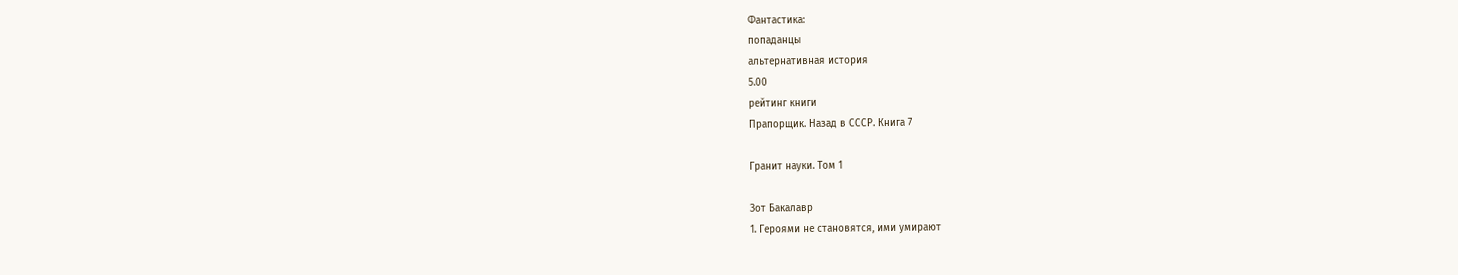Фантастика:
попаданцы
альтернативная история
5.00
рейтинг книги
Прапорщик. Назад в СССР. Книга 7

Гранит науки. Том 1

Зот Бакалавр
1. Героями не становятся, ими умирают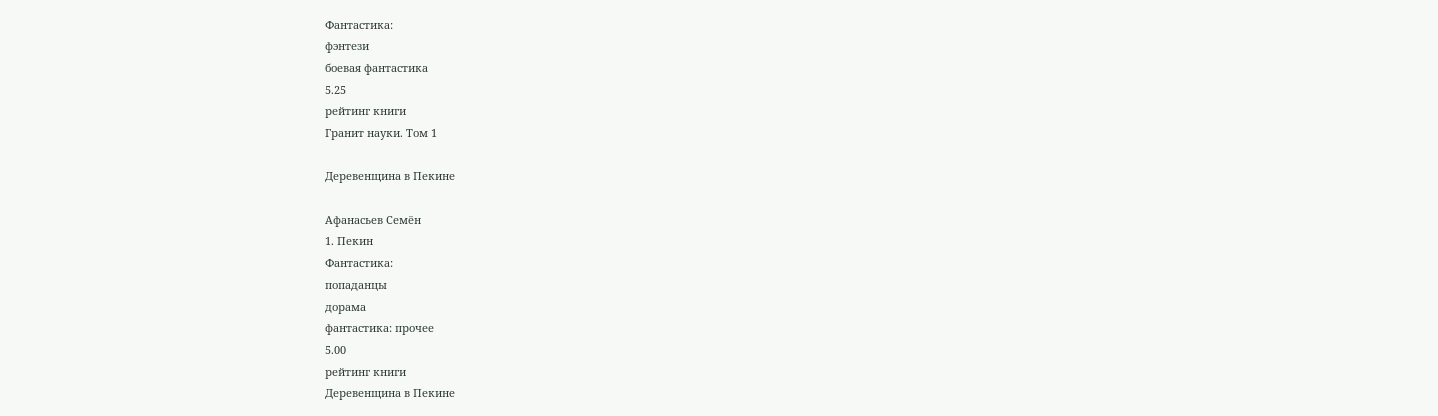Фантастика:
фэнтези
боевая фантастика
5.25
рейтинг книги
Гранит науки. Том 1

Деревенщина в Пекине

Афанасьев Семён
1. Пекин
Фантастика:
попаданцы
дорама
фантастика: прочее
5.00
рейтинг книги
Деревенщина в Пекине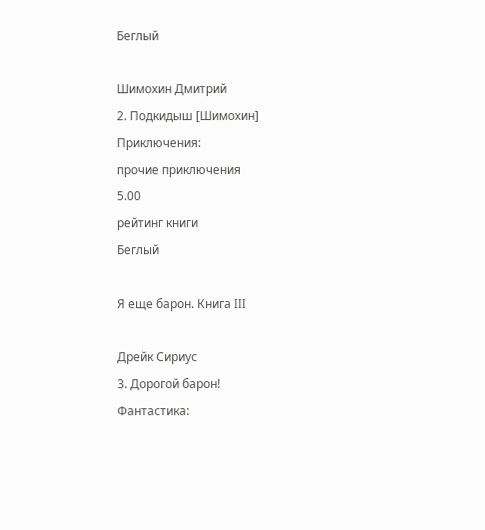Беглый

Шимохин Дмитрий
2. Подкидыш [Шимохин]
Приключения:
прочие приключения
5.00
рейтинг книги
Беглый

Я еще барон. Книга III

Дрейк Сириус
3. Дорогой барон!
Фантастика: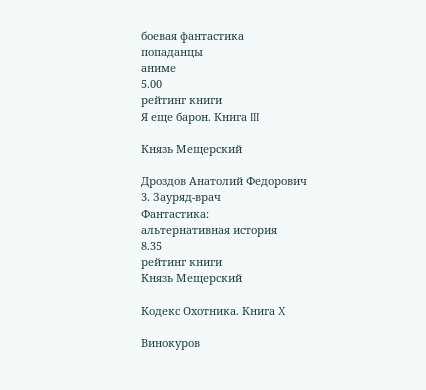боевая фантастика
попаданцы
аниме
5.00
рейтинг книги
Я еще барон. Книга III

Князь Мещерский

Дроздов Анатолий Федорович
3. Зауряд-врач
Фантастика:
альтернативная история
8.35
рейтинг книги
Князь Мещерский

Кодекс Охотника. Книга X

Винокуров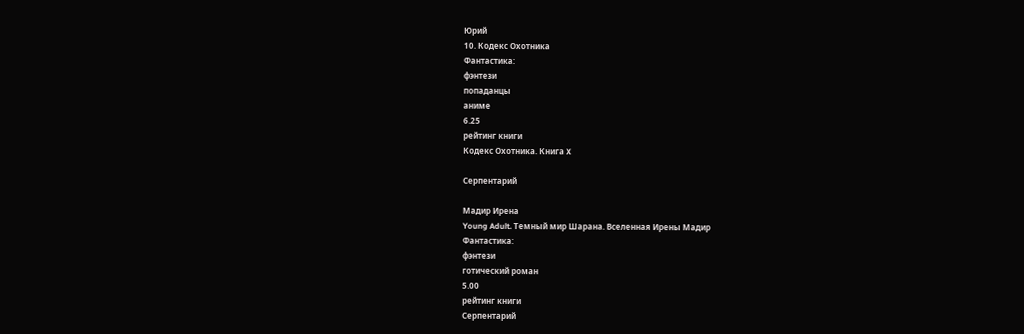Юрий
10. Кодекс Охотника
Фантастика:
фэнтези
попаданцы
аниме
6.25
рейтинг книги
Кодекс Охотника. Книга X

Серпентарий

Мадир Ирена
Young Adult. Темный мир Шарана. Вселенная Ирены Мадир
Фантастика:
фэнтези
готический роман
5.00
рейтинг книги
Серпентарий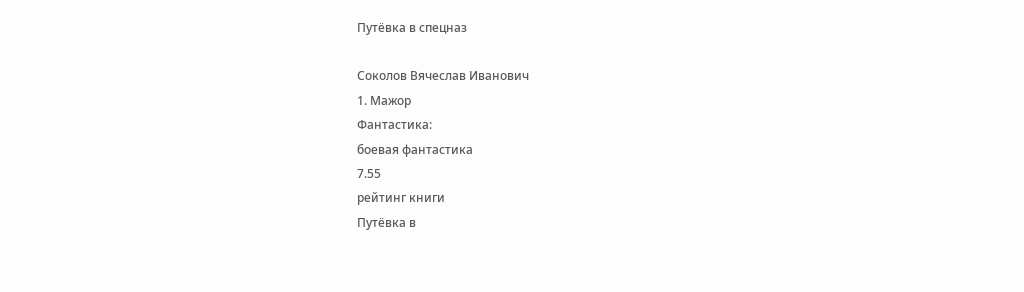Путёвка в спецназ

Соколов Вячеслав Иванович
1. Мажор
Фантастика:
боевая фантастика
7.55
рейтинг книги
Путёвка в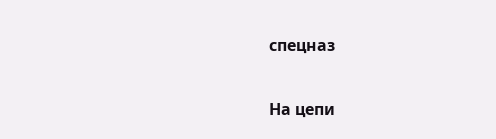спецназ

На цепи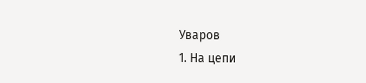Уваров
1. На цепи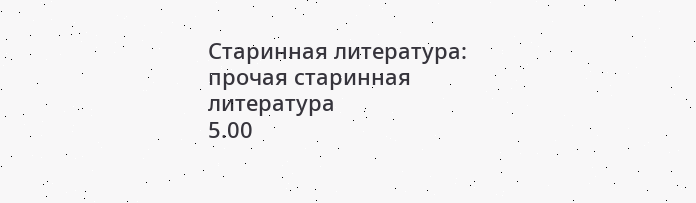Старинная литература:
прочая старинная литература
5.00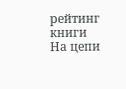рейтинг книги
На цепи